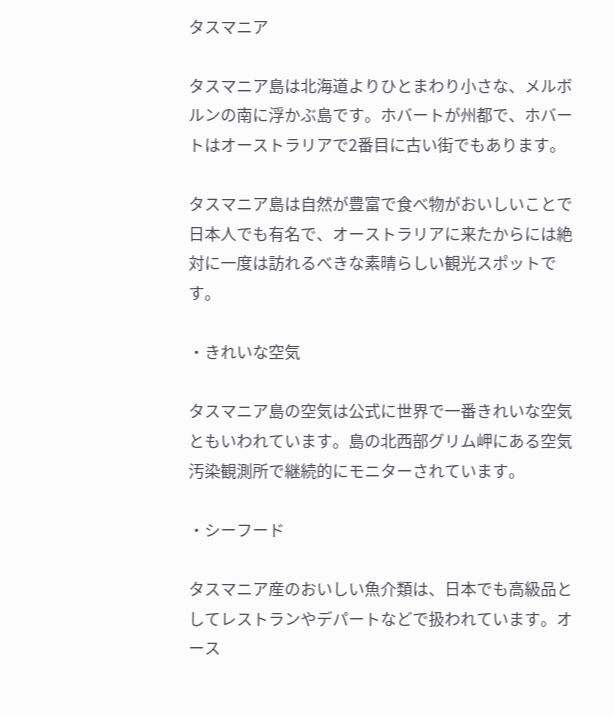タスマニア

タスマニア島は北海道よりひとまわり小さな、メルボルンの南に浮かぶ島です。ホバートが州都で、ホバートはオーストラリアで2番目に古い街でもあります。

タスマニア島は自然が豊富で食べ物がおいしいことで日本人でも有名で、オーストラリアに来たからには絶対に一度は訪れるべきな素晴らしい観光スポットです。

・きれいな空気

タスマニア島の空気は公式に世界で一番きれいな空気ともいわれています。島の北西部グリム岬にある空気汚染観測所で継続的にモニターされています。

・シーフード

タスマニア産のおいしい魚介類は、日本でも高級品としてレストランやデパートなどで扱われています。オース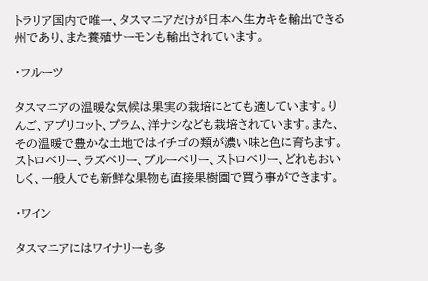トラリア国内で唯一、タスマニアだけが日本へ生カキを輸出できる州であり、また養殖サーモンも輸出されています。

・フルーツ

タスマニアの温暖な気候は果実の栽培にとても適しています。りんご、アプリコット、プラム、洋ナシなども栽培されています。また、その温暖で豊かな土地ではイチゴの類が濃い味と色に育ちます。ストロベリー、ラズベリー、ブルーベリー、ストロベリー、どれもおいしく、一般人でも新鮮な果物も直接果樹園で買う事ができます。

・ワイン

タスマニアにはワイナリーも多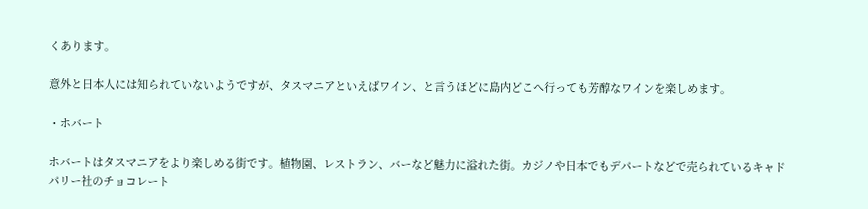くあります。

意外と日本人には知られていないようですが、タスマニアといえばワイン、と言うほどに島内どこへ行っても芳醇なワインを楽しめます。

・ホバート

ホバートはタスマニアをより楽しめる街です。植物園、レストラン、バーなど魅力に溢れた街。カジノや日本でもデパートなどで売られているキャドパリー社のチョコレート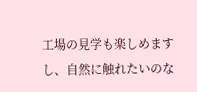工場の見学も楽しめますし、自然に触れたいのな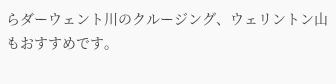らダーウェント川のクルージング、ウェリントン山もおすすめです。